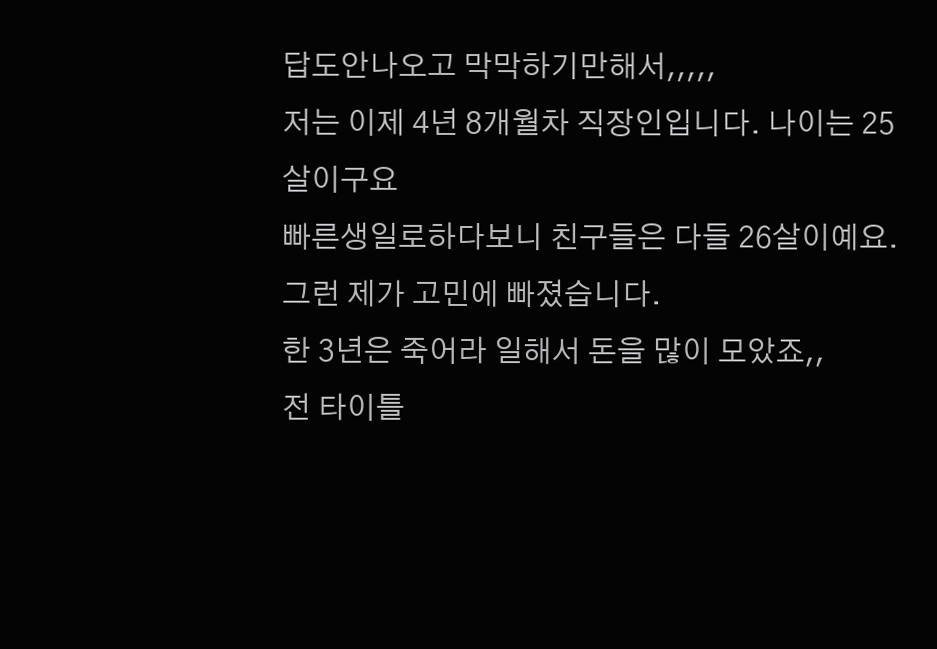답도안나오고 막막하기만해서,,,,,
저는 이제 4년 8개월차 직장인입니다. 나이는 25살이구요
빠른생일로하다보니 친구들은 다들 26살이예요.
그런 제가 고민에 빠졌습니다.
한 3년은 죽어라 일해서 돈을 많이 모았죠,,
전 타이틀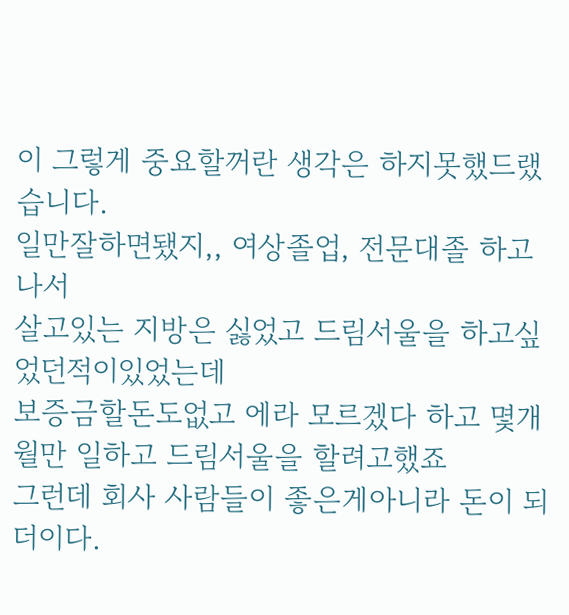이 그렇게 중요할꺼란 생각은 하지못했드랬습니다.
일만잘하면됐지,, 여상졸업, 전문대졸 하고나서
살고있는 지방은 싫었고 드림서울을 하고싶었던적이있었는데
보증금할돈도없고 에라 모르겠다 하고 몇개월만 일하고 드림서울을 할려고했죠
그런데 회사 사람들이 좋은게아니라 돈이 되더이다.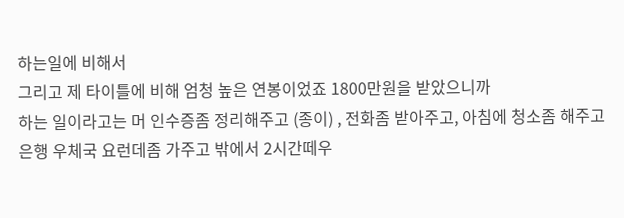하는일에 비해서
그리고 제 타이틀에 비해 엄청 높은 연봉이었죠 1800만원을 받았으니까
하는 일이라고는 머 인수증좀 정리해주고 (종이) , 전화좀 받아주고, 아침에 청소좀 해주고
은행 우체국 요런데좀 가주고 밖에서 2시간떼우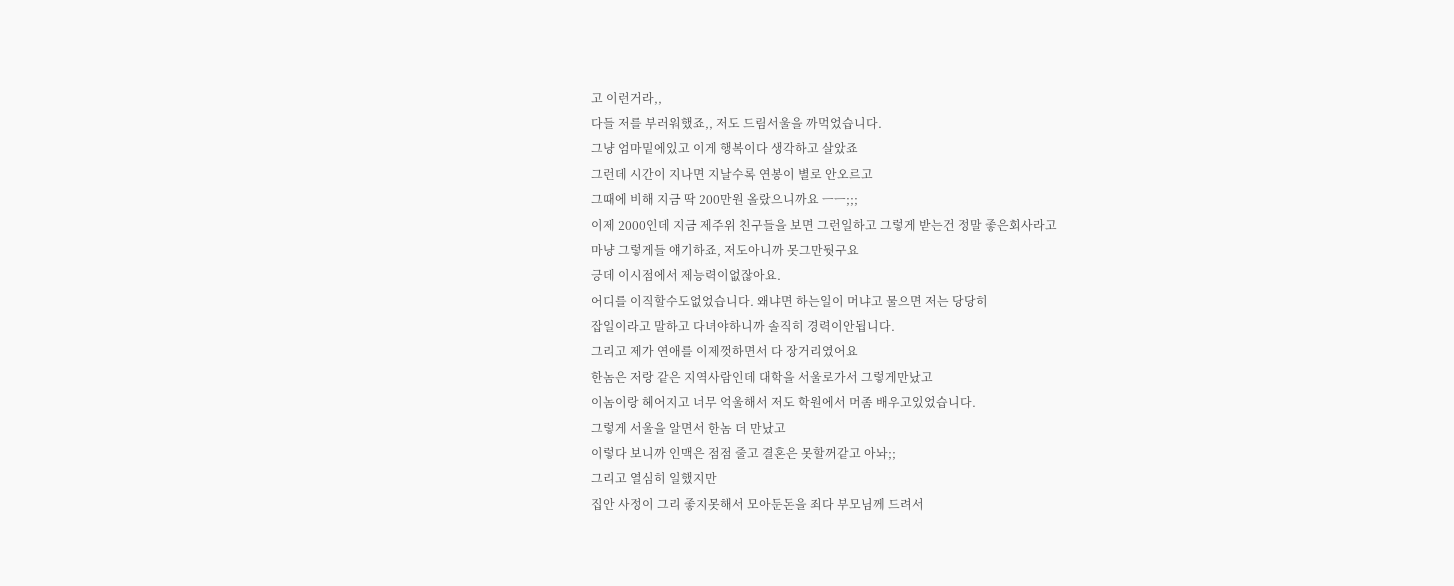고 이런거라,,
다들 저를 부러워했죠,, 저도 드림서울을 까먹었습니다.
그냥 엄마밑에있고 이게 행복이다 생각하고 살았죠
그런데 시간이 지나면 지날수록 연봉이 별로 안오르고
그때에 비해 지금 딱 200만원 올랐으니까요 ㅡㅡ;;;
이제 2000인데 지금 제주위 친구들을 보면 그런일하고 그렇게 받는건 정말 좋은회사라고
마냥 그렇게들 얘기하죠, 저도아니까 못그만둿구요
긍데 이시점에서 제능력이없잖아요.
어디를 이직할수도없었습니다. 왜냐면 하는일이 머냐고 물으면 저는 당당히
잡일이라고 말하고 다녀야하니까 솔직히 경력이안됩니다.
그리고 제가 연애를 이제껏하면서 다 장거리였어요
한놈은 저랑 같은 지역사람인데 대학을 서울로가서 그렇게만났고
이놈이랑 헤어지고 너무 억울해서 저도 학원에서 머좀 배우고있었습니다.
그렇게 서울을 알면서 한놈 더 만났고
이렇다 보니까 인맥은 점점 줄고 결혼은 못할꺼같고 아놔;;
그리고 열심히 일했지만
집안 사정이 그리 좋지못해서 모아둔돈을 죄다 부모님께 드려서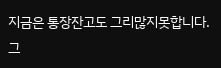지금은 통장잔고도 그리많지못합니다.
그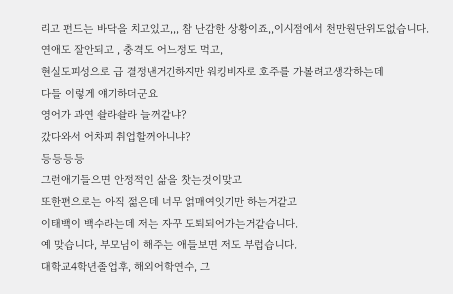리고 펀드는 바닥을 치고있고,,, 참 난감한 상황이죠,,이시점에서 천만원단위도없습니다.
연애도 잘안되고 , 충격도 어느정도 먹고,
현실도피성으로 급 결정낸거긴하지만 워킹비자로 호주를 가볼려고생각하는데
다들 이렇게 얘기하더군요
영어가 과연 솰라솰라 늘꺼같냐?
갔다와서 어차피 취업할꺼아니냐?
등등등등
그런애기들으면 안정적인 삶을 찻는것이맞고
또한편으로는 아직 젊은데 너무 얽매여잇기만 하는거같고
이태백이 백수라는데 저는 자꾸 도퇴되어가는거같습니다.
예 맞습니다, 부모님이 해주는 애들보면 저도 부럽습니다.
대학교4학년졸업후, 해외어학연수, 그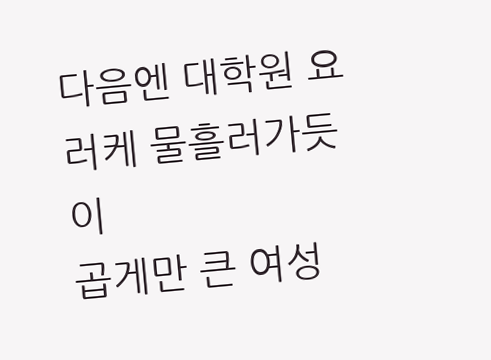다음엔 대학원 요러케 물흘러가듯이
곱게만 큰 여성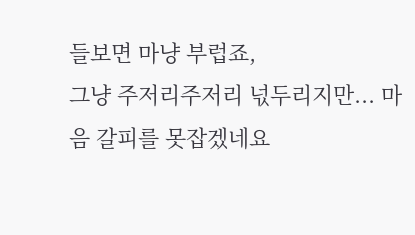들보면 마냥 부럽죠,
그냥 주저리주저리 넋두리지만... 마음 갈피를 못잡겠네요